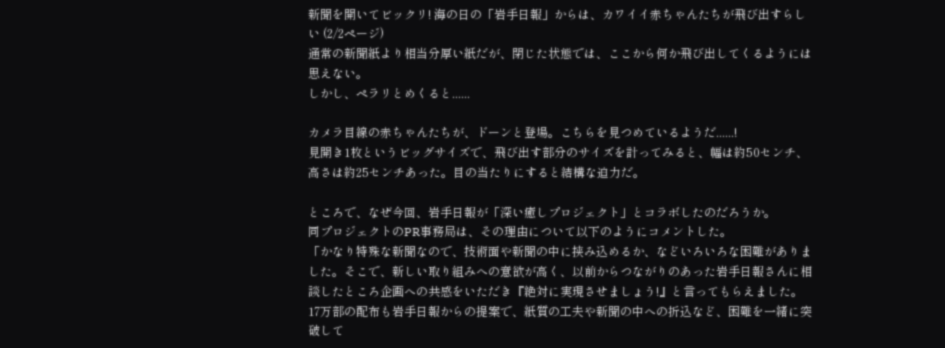新聞を開いてビックリ! 海の日の「岩手日報」からは、カワイイ赤ちゃんたちが飛び出すらしい (2/2ページ)
通常の新聞紙より相当分厚い紙だが、閉じた状態では、ここから何か飛び出してくるようには思えない。
しかし、ペラリとめくると......

カメラ目線の赤ちゃんたちが、ドーンと登場。こちらを見つめているようだ......!
見開き1枚というビッグサイズで、飛び出す部分のサイズを計ってみると、幅は約50センチ、高さは約25センチあった。目の当たりにすると結構な迫力だ。

ところで、なぜ今回、岩手日報が「深い癒しプロジェクト」とコラボしたのだろうか。
同プロジェクトのPR事務局は、その理由について以下のようにコメントした。
「かなり特殊な新聞なので、技術面や新聞の中に挟み込めるか、などいろいろな困難がありました。そこで、新しい取り組みへの意欲が高く、以前からつながりのあった岩手日報さんに相談したところ企画への共感をいただき『絶対に実現させましょう!』と言ってもらえました。17万部の配布も岩手日報からの提案で、紙質の工夫や新聞の中への折込など、困難を一緒に突破して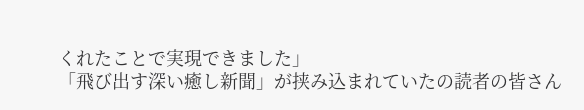くれたことで実現できました」
「飛び出す深い癒し新聞」が挟み込まれていたの読者の皆さん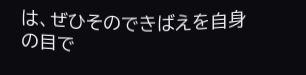は、ぜひそのできばえを自身の目で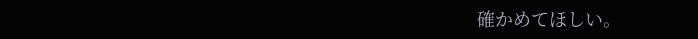確かめてほしい。